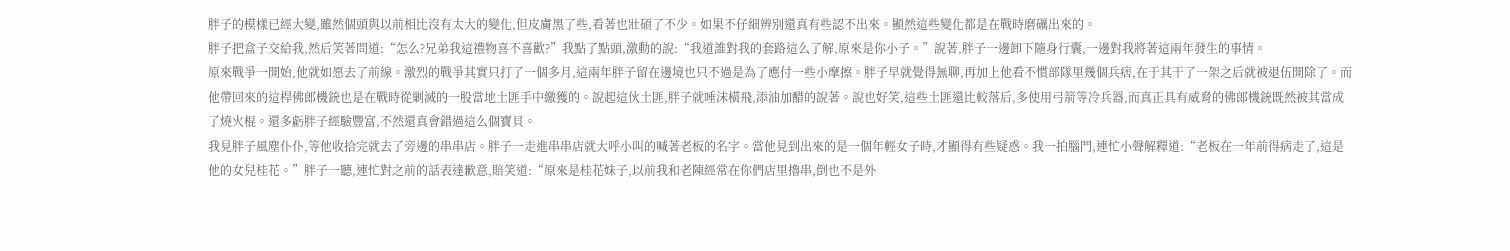胖子的模樣已經大變,雖然個頭與以前相比沒有太大的變化,但皮膚黑了些,看著也壯碩了不少。如果不仔細辨別還真有些認不出來。顯然這些變化都是在戰時磨礪出來的。
胖子把盒子交給我,然后笑著問道:“怎么?兄弟我這禮物喜不喜歡?”我點了點頭,激動的說:“我道誰對我的套路這么了解,原來是你小子。”說著,胖子一邊卸下隨身行囊,一邊對我將著這兩年發生的事情。
原來戰爭一開始,他就如愿去了前線。激烈的戰爭其實只打了一個多月,這兩年胖子留在邊境也只不過是為了應付一些小摩擦。胖子早就覺得無聊,再加上他看不慣部隊里幾個兵痞,在于其干了一架之后就被退伍開除了。而他帶回來的這桿佛郎機銃也是在戰時從剿滅的一股當地土匪手中繳獲的。說起這伙土匪,胖子就唾沫橫飛,添油加醋的說著。說也好笑,這些土匪還比較落后,多使用弓箭等冷兵器,而真正具有威脅的佛郎機銃既然被其當成了燒火棍。還多虧胖子經驗豐富,不然還真會錯過這么個寶貝。
我見胖子風塵仆仆,等他收拾完就去了旁邊的串串店。胖子一走進串串店就大呼小叫的喊著老板的名字。當他見到出來的是一個年輕女子時,才顯得有些疑惑。我一拍腦門,連忙小聲解釋道:“老板在一年前得病走了,這是他的女兒桂花。”胖子一聽,連忙對之前的話表達歉意,賠笑道:“原來是桂花妹子,以前我和老陳經常在你們店里擼串,倒也不是外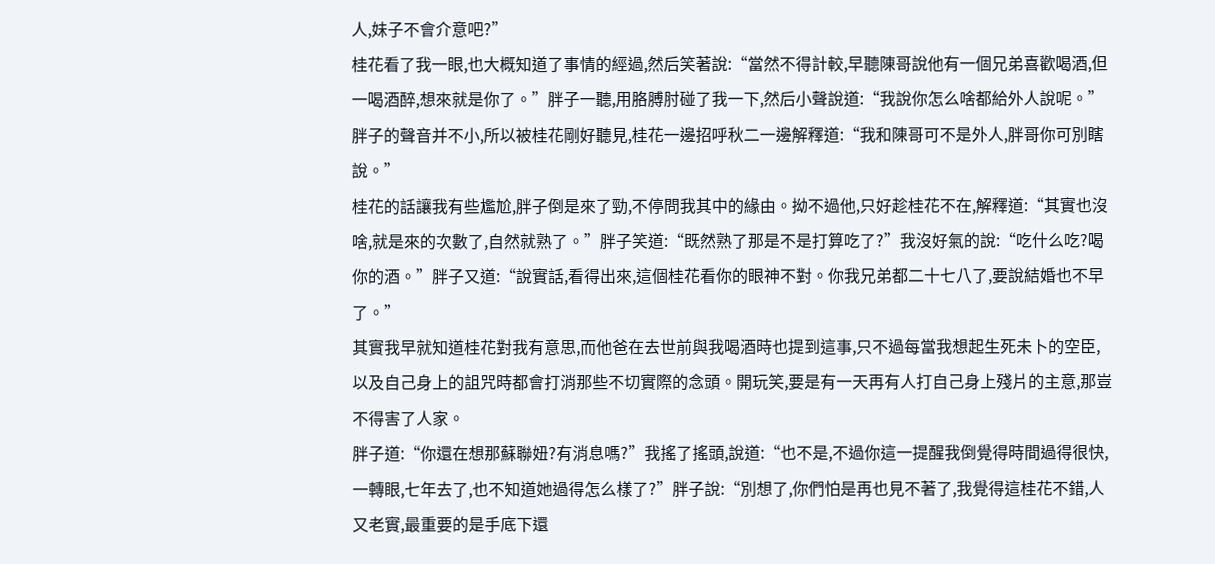人,妹子不會介意吧?”
桂花看了我一眼,也大概知道了事情的經過,然后笑著說:“當然不得計較,早聽陳哥說他有一個兄弟喜歡喝酒,但一喝酒醉,想來就是你了。”胖子一聽,用胳膊肘碰了我一下,然后小聲說道:“我說你怎么啥都給外人說呢。”
胖子的聲音并不小,所以被桂花剛好聽見,桂花一邊招呼秋二一邊解釋道:“我和陳哥可不是外人,胖哥你可別瞎說。”
桂花的話讓我有些尷尬,胖子倒是來了勁,不停問我其中的緣由。拗不過他,只好趁桂花不在,解釋道:“其實也沒啥,就是來的次數了,自然就熟了。”胖子笑道:“既然熟了那是不是打算吃了?”我沒好氣的說:“吃什么吃?喝你的酒。”胖子又道:“說實話,看得出來,這個桂花看你的眼神不對。你我兄弟都二十七八了,要說結婚也不早了。”
其實我早就知道桂花對我有意思,而他爸在去世前與我喝酒時也提到這事,只不過每當我想起生死未卜的空臣,以及自己身上的詛咒時都會打消那些不切實際的念頭。開玩笑,要是有一天再有人打自己身上殘片的主意,那豈不得害了人家。
胖子道:“你還在想那蘇聯妞?有消息嗎?”我搖了搖頭,說道:“也不是,不過你這一提醒我倒覺得時間過得很快,一轉眼,七年去了,也不知道她過得怎么樣了?”胖子說:“別想了,你們怕是再也見不著了,我覺得這桂花不錯,人又老實,最重要的是手底下還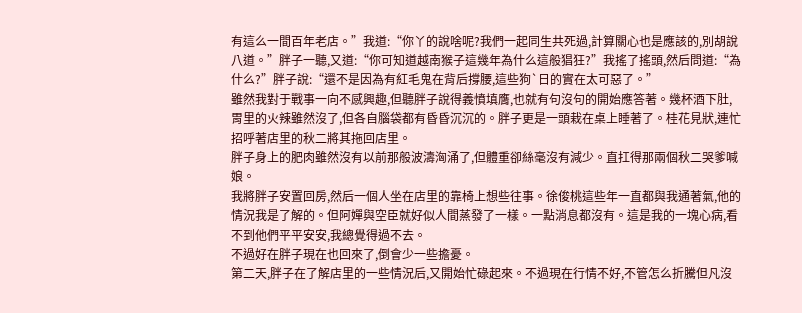有這么一間百年老店。”我道:“你丫的說啥呢?我們一起同生共死過,計算關心也是應該的,別胡說八道。”胖子一聽,又道:“你可知道越南猴子這幾年為什么這般猖狂?”我搖了搖頭,然后問道:“為什么?”胖子說:“還不是因為有紅毛鬼在背后撐腰,這些狗`日的實在太可惡了。”
雖然我對于戰事一向不感興趣,但聽胖子說得義憤填膺,也就有句沒句的開始應答著。幾杯酒下肚,胃里的火辣雖然沒了,但各自腦袋都有昏昏沉沉的。胖子更是一頭栽在桌上睡著了。桂花見狀,連忙招呼著店里的秋二將其拖回店里。
胖子身上的肥肉雖然沒有以前那般波濤洶涌了,但體重卻絲毫沒有減少。直扛得那兩個秋二哭爹喊娘。
我將胖子安置回房,然后一個人坐在店里的靠椅上想些往事。徐俊桃這些年一直都與我通著氣,他的情況我是了解的。但阿嬋與空臣就好似人間蒸發了一樣。一點消息都沒有。這是我的一塊心病,看不到他們平平安安,我總覺得過不去。
不過好在胖子現在也回來了,倒會少一些擔憂。
第二天,胖子在了解店里的一些情況后,又開始忙碌起來。不過現在行情不好,不管怎么折騰但凡沒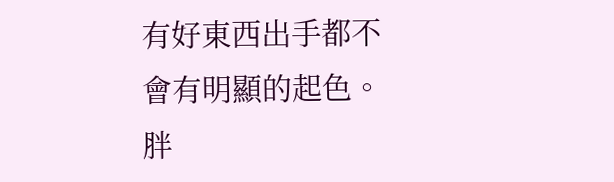有好東西出手都不會有明顯的起色。胖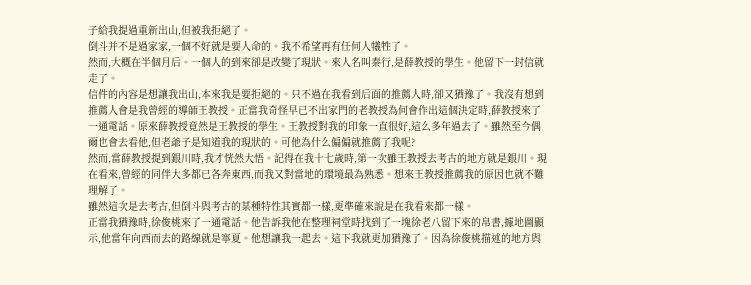子給我提過重新出山,但被我拒絕了。
倒斗并不是過家家,一個不好就是要人命的。我不希望再有任何人犧牲了。
然而,大概在半個月后。一個人的到來卻是改變了現狀。來人名叫秦行,是薛教授的學生。他留下一封信就走了。
信件的內容是想讓我出山,本來我是要拒絕的。只不過在我看到后面的推薦人時,卻又猶豫了。我沒有想到推薦人會是我曾經的導師王教授。正當我奇怪早已不出家門的老教授為何會作出這個決定時,薛教授來了一通電話。原來薛教授竟然是王教授的學生。王教授對我的印象一直很好,這么多年過去了。雖然至今偶爾也會去看他,但老爺子是知道我的現狀的。可他為什么偏偏就推薦了我呢?
然而,當薛教授提到銀川時,我才恍然大悟。記得在我十七歲時,第一次雖王教授去考古的地方就是銀川。現在看來,曾經的同伴大多都已各奔東西,而我又對當地的環境最為熟悉。想來王教授推薦我的原因也就不難理解了。
雖然這次是去考古,但倒斗與考古的某種特性其實都一樣,更準確來說是在我看來都一樣。
正當我猶豫時,徐俊桃來了一通電話。他告訴我他在整理祠堂時找到了一塊徐老八留下來的帛書,據地圖顯示,他當年向西而去的路線就是寧夏。他想讓我一起去。這下我就更加猶豫了。因為徐俊桃描述的地方與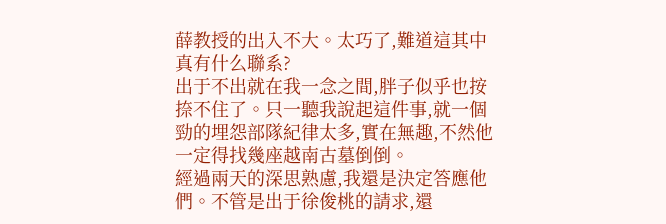薛教授的出入不大。太巧了,難道這其中真有什么聯系?
出于不出就在我一念之間,胖子似乎也按捺不住了。只一聽我說起這件事,就一個勁的埋怨部隊紀律太多,實在無趣,不然他一定得找幾座越南古墓倒倒。
經過兩天的深思熟慮,我還是決定答應他們。不管是出于徐俊桃的請求,還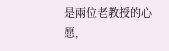是兩位老教授的心愿,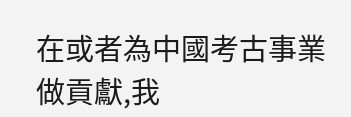在或者為中國考古事業做貢獻,我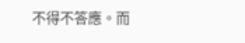不得不答應。而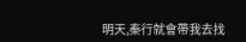明天,秦行就會帶我去找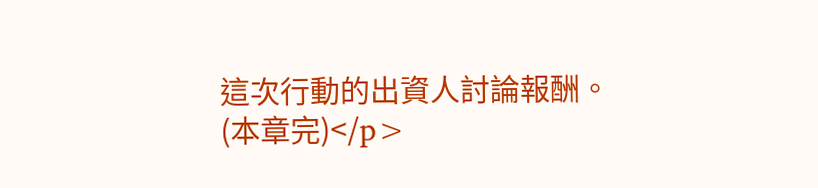這次行動的出資人討論報酬。
(本章完)</p>